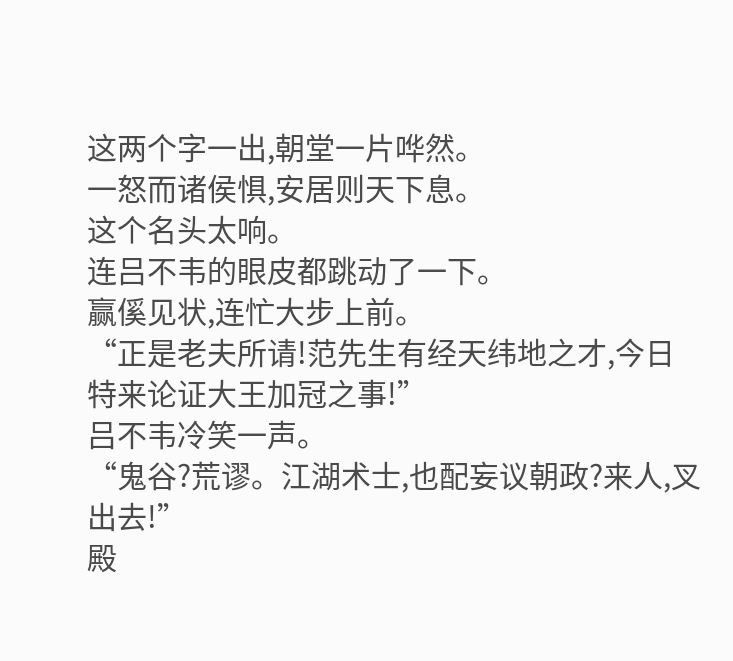这两个字一出,朝堂一片哗然。
一怒而诸侯惧,安居则天下息。
这个名头太响。
连吕不韦的眼皮都跳动了一下。
赢傒见状,连忙大步上前。
“正是老夫所请!范先生有经天纬地之才,今日特来论证大王加冠之事!”
吕不韦冷笑一声。
“鬼谷?荒谬。江湖术士,也配妄议朝政?来人,叉出去!”
殿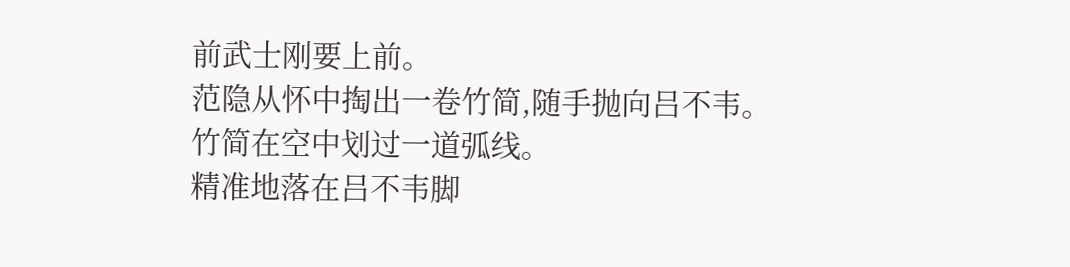前武士刚要上前。
范隐从怀中掏出一卷竹简,随手抛向吕不韦。
竹简在空中划过一道弧线。
精准地落在吕不韦脚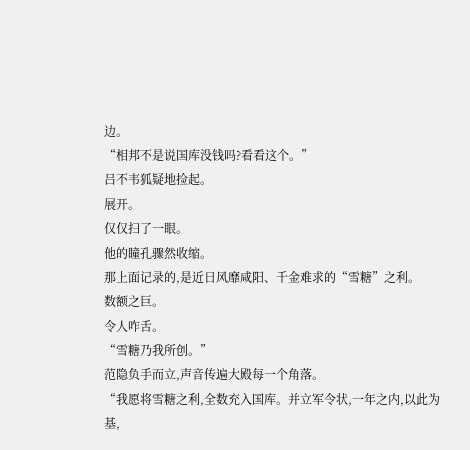边。
“相邦不是说国库没钱吗?看看这个。”
吕不韦狐疑地捡起。
展开。
仅仅扫了一眼。
他的瞳孔骤然收缩。
那上面记录的,是近日风靡咸阳、千金难求的“雪糖”之利。
数额之巨。
令人咋舌。
“雪糖乃我所创。”
范隐负手而立,声音传遍大殿每一个角落。
“我愿将雪糖之利,全数充入国库。并立军令状,一年之内,以此为基,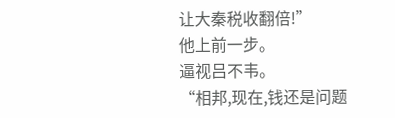让大秦税收翻倍!”
他上前一步。
逼视吕不韦。
“相邦,现在,钱还是问题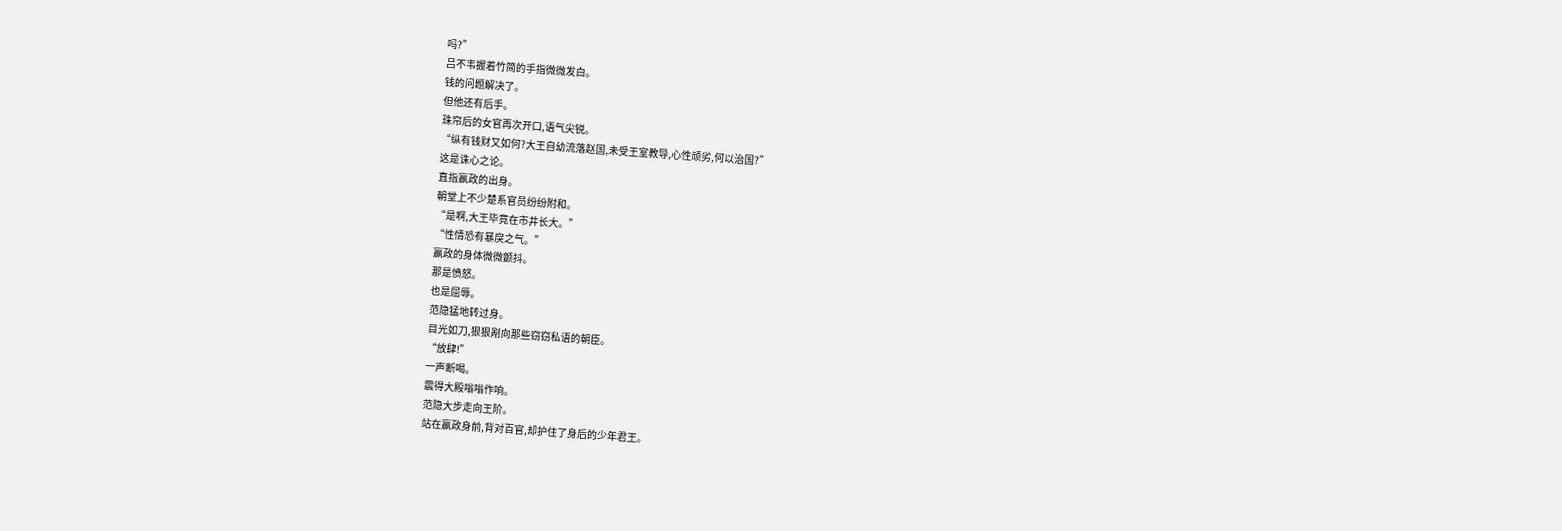吗?”
吕不韦握着竹简的手指微微发白。
钱的问题解决了。
但他还有后手。
珠帘后的女官再次开口,语气尖锐。
“纵有钱财又如何?大王自幼流落赵国,未受王室教导,心性顽劣,何以治国?”
这是诛心之论。
直指嬴政的出身。
朝堂上不少楚系官员纷纷附和。
“是啊,大王毕竟在市井长大。”
“性情恐有暴戾之气。”
嬴政的身体微微颤抖。
那是愤怒。
也是屈辱。
范隐猛地转过身。
目光如刀,狠狠剐向那些窃窃私语的朝臣。
“放肆!”
一声断喝。
震得大殿嗡嗡作响。
范隐大步走向王阶。
站在嬴政身前,背对百官,却护住了身后的少年君王。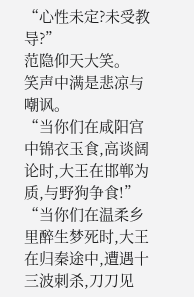“心性未定?未受教导?”
范隐仰天大笑。
笑声中满是悲凉与嘲讽。
“当你们在咸阳宫中锦衣玉食,高谈阔论时,大王在邯郸为质,与野狗争食!”
“当你们在温柔乡里醉生梦死时,大王在归秦途中,遭遇十三波刺杀,刀刀见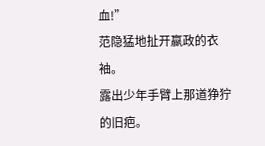血!”
范隐猛地扯开嬴政的衣袖。
露出少年手臂上那道狰狞的旧疤。